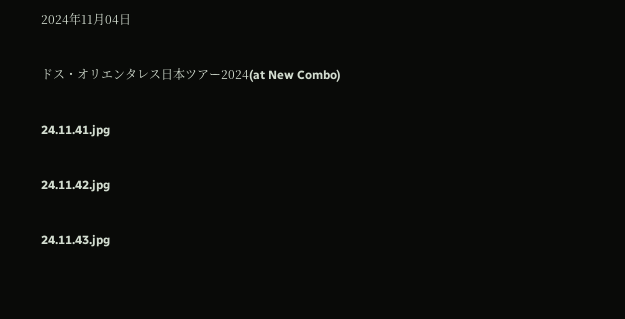2024年11月04日

ドス・オリエンタレス日本ツアー2024(at New Combo)

24.11.41.jpg

24.11.42.jpg

24.11.43.jpg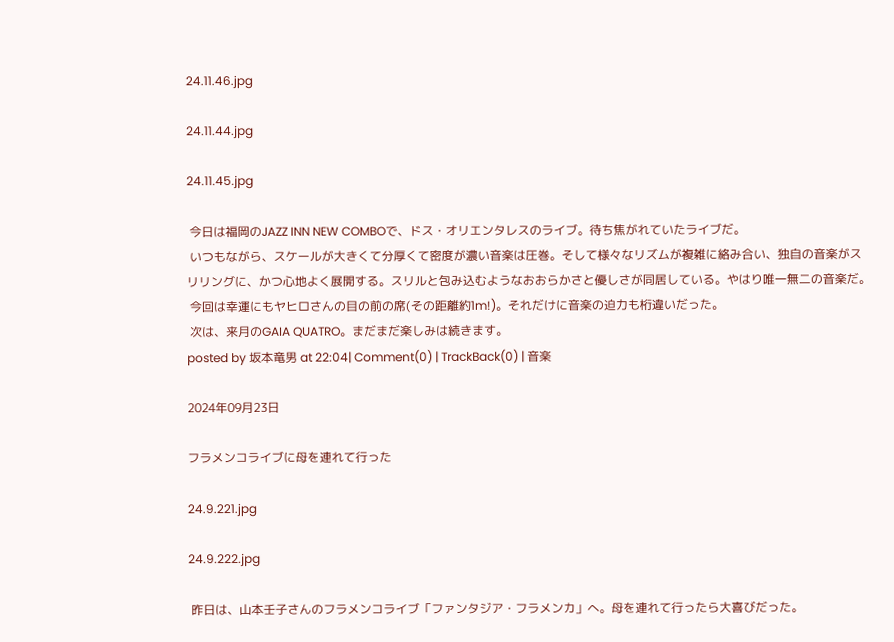24.11.46.jpg

24.11.44.jpg

24.11.45.jpg

 今日は福岡のJAZZ INN NEW COMBOで、ドス・オリエンタレスのライブ。待ち焦がれていたライブだ。
 いつもながら、スケールが大きくて分厚くて密度が濃い音楽は圧巻。そして様々なリズムが複雑に絡み合い、独自の音楽がスリリングに、かつ心地よく展開する。スリルと包み込むようなおおらかさと優しさが同居している。やはり唯一無二の音楽だ。
 今回は幸運にもヤヒロさんの目の前の席(その距離約1m!)。それだけに音楽の迫力も桁違いだった。
 次は、来月のGAIA QUATRO。まだまだ楽しみは続きます。
posted by 坂本竜男 at 22:04| Comment(0) | TrackBack(0) | 音楽

2024年09月23日

フラメンコライブに母を連れて行った

24.9.221.jpg

24.9.222.jpg

 昨日は、山本壬子さんのフラメンコライブ「ファンタジア・フラメンカ」へ。母を連れて行ったら大喜びだった。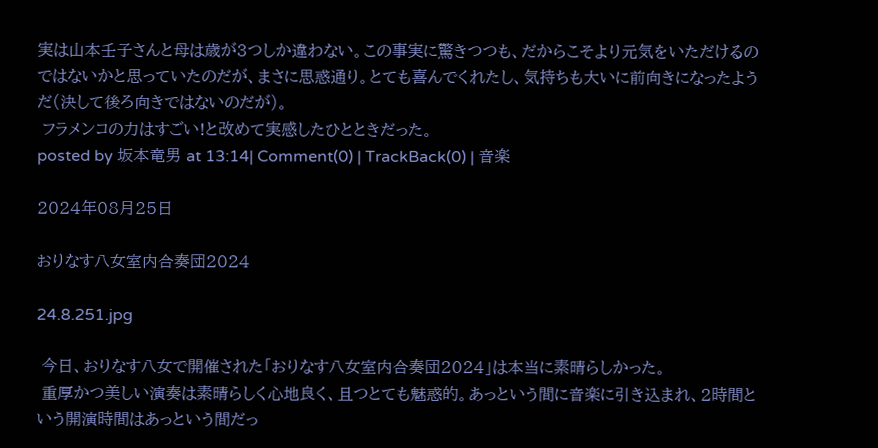実は山本壬子さんと母は歳が3つしか違わない。この事実に驚きつつも、だからこそより元気をいただけるのではないかと思っていたのだが、まさに思惑通り。とても喜んでくれたし、気持ちも大いに前向きになったようだ(決して後ろ向きではないのだが)。
 フラメンコの力はすごい!と改めて実感したひとときだった。
posted by 坂本竜男 at 13:14| Comment(0) | TrackBack(0) | 音楽

2024年08月25日

おりなす八女室内合奏団2024

24.8.251.jpg

 今日、おりなす八女で開催された「おりなす八女室内合奏団2024」は本当に素晴らしかった。
 重厚かつ美しい演奏は素晴らしく心地良く、且つとても魅惑的。あっという間に音楽に引き込まれ、2時間という開演時間はあっという間だっ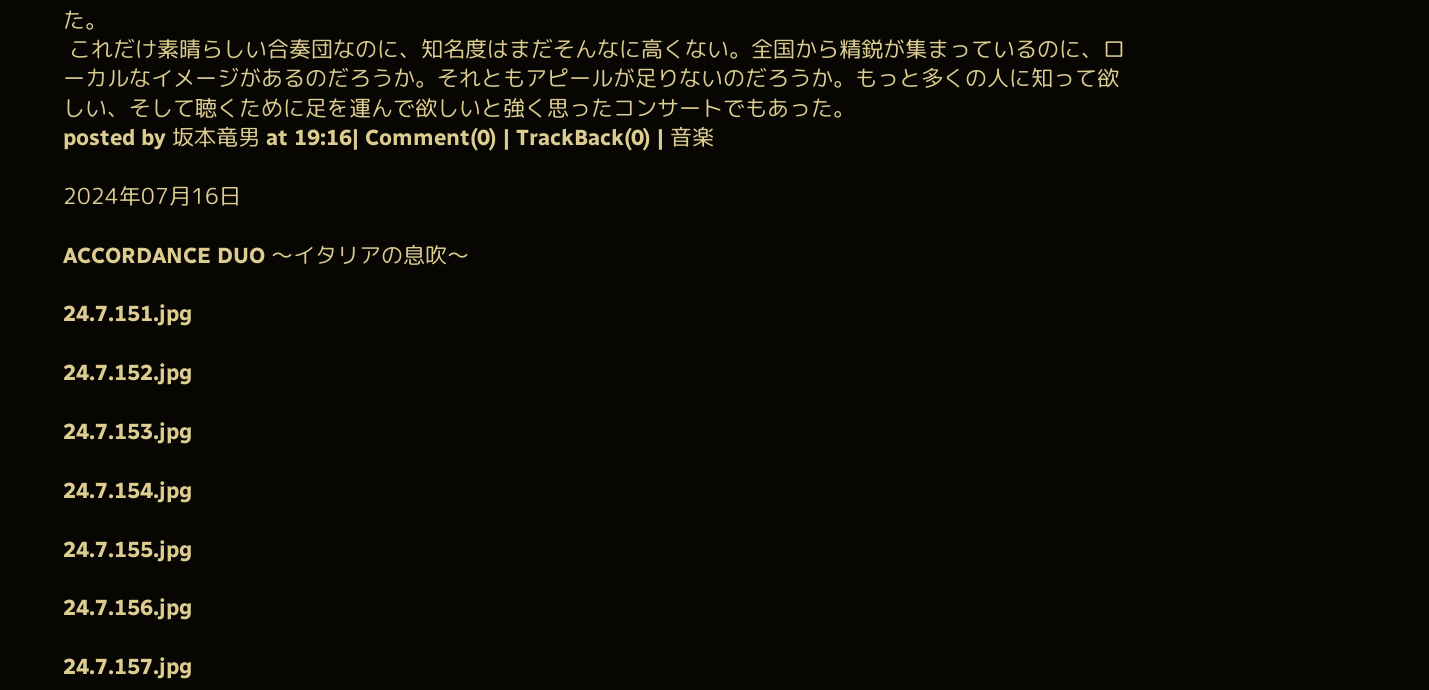た。
 これだけ素晴らしい合奏団なのに、知名度はまだそんなに高くない。全国から精鋭が集まっているのに、ローカルなイメージがあるのだろうか。それともアピールが足りないのだろうか。もっと多くの人に知って欲しい、そして聴くために足を運んで欲しいと強く思ったコンサートでもあった。
posted by 坂本竜男 at 19:16| Comment(0) | TrackBack(0) | 音楽

2024年07月16日

ACCORDANCE DUO 〜イタリアの息吹〜

24.7.151.jpg

24.7.152.jpg

24.7.153.jpg

24.7.154.jpg

24.7.155.jpg

24.7.156.jpg

24.7.157.jpg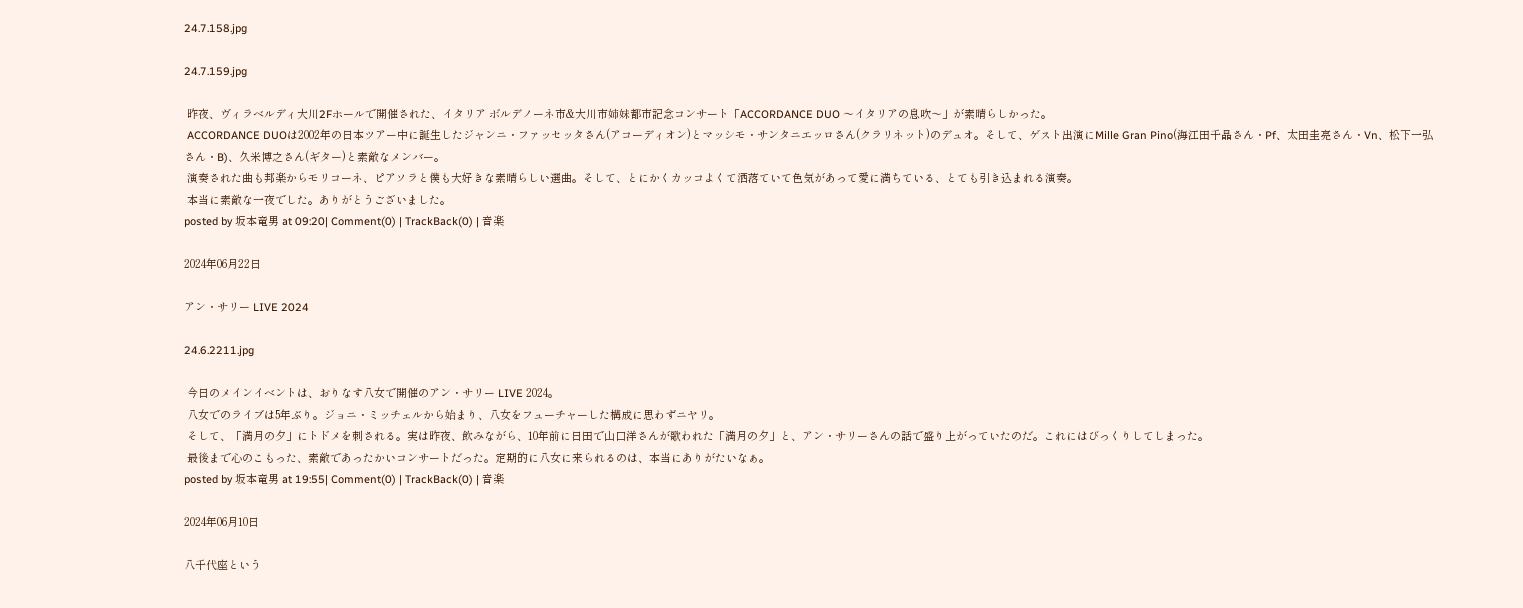24.7.158.jpg

24.7.159.jpg

 昨夜、ヴィラベルディ大川2Fホールで開催された、イタリア ボルデノーネ市&大川市姉妹都市記念コンサート「ACCORDANCE DUO 〜イタリアの息吹〜」が素晴らしかった。
 ACCORDANCE DUOは2002年の日本ツアー中に誕生したジャンニ・ファッセッタさん(アコーディオン)とマッシモ・サンタニエッロさん(クラリネット)のデュオ。そして、ゲスト出演にMille Gran Pino(海江田千晶さん・Pf、太田圭亮さん・Vn、松下一弘さん・B)、久米博之さん(ギター)と素敵なメンバー。
 演奏された曲も邦楽からモリコーネ、ピアソラと僕も大好きな素晴らしい選曲。そして、とにかくカッコよくて洒落ていて色気があって愛に満ちている、とても引き込まれる演奏。
 本当に素敵な一夜でした。ありがとうございました。
posted by 坂本竜男 at 09:20| Comment(0) | TrackBack(0) | 音楽

2024年06月22日

アン・サリー LIVE 2024

24.6.2211.jpg

 今日のメインイベントは、おりなす八女で開催のアン・サリー LIVE 2024。
 八女でのライブは5年ぶり。ジョニ・ミッチェルから始まり、八女をフューチャーした構成に思わずニヤリ。
 そして、「満月の夕」にトドメを刺される。実は昨夜、飲みながら、10年前に日田で山口洋さんが歌われた「満月の夕」と、アン・サリーさんの話で盛り上がっていたのだ。これにはびっくりしてしまった。
 最後まで心のこもった、素敵であったかいコンサートだった。定期的に八女に来られるのは、本当にありがたいなぁ。
posted by 坂本竜男 at 19:55| Comment(0) | TrackBack(0) | 音楽

2024年06月10日

八千代座という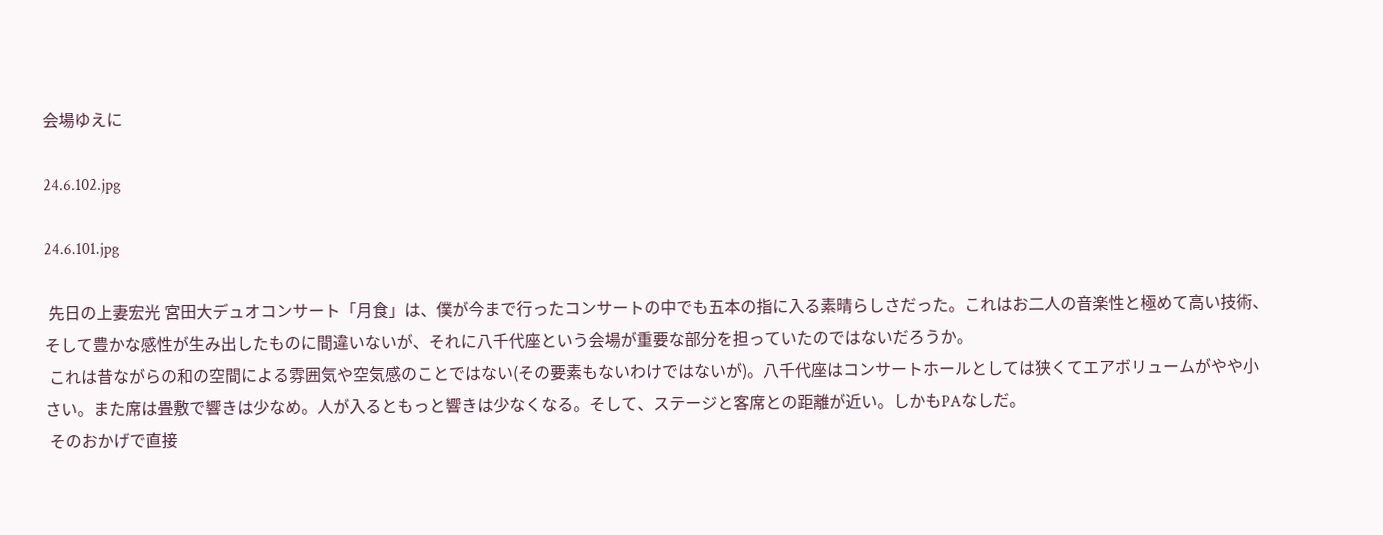会場ゆえに

24.6.102.jpg

24.6.101.jpg

 先日の上妻宏光 宮田大デュオコンサート「月食」は、僕が今まで行ったコンサートの中でも五本の指に入る素晴らしさだった。これはお二人の音楽性と極めて高い技術、そして豊かな感性が生み出したものに間違いないが、それに八千代座という会場が重要な部分を担っていたのではないだろうか。
 これは昔ながらの和の空間による雰囲気や空気感のことではない(その要素もないわけではないが)。八千代座はコンサートホールとしては狭くてエアボリュームがやや小さい。また席は畳敷で響きは少なめ。人が入るともっと響きは少なくなる。そして、ステージと客席との距離が近い。しかもPAなしだ。
 そのおかげで直接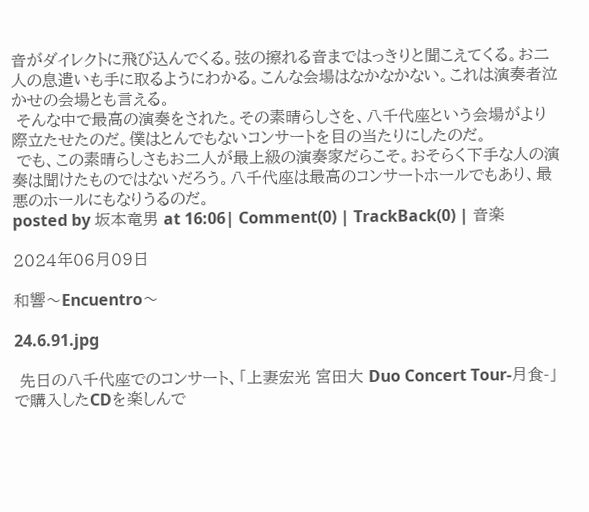音がダイレクトに飛び込んでくる。弦の擦れる音まではっきりと聞こえてくる。お二人の息遣いも手に取るようにわかる。こんな会場はなかなかない。これは演奏者泣かせの会場とも言える。
 そんな中で最高の演奏をされた。その素晴らしさを、八千代座という会場がより際立たせたのだ。僕はとんでもないコンサートを目の当たりにしたのだ。
 でも、この素晴らしさもお二人が最上級の演奏家だらこそ。おそらく下手な人の演奏は聞けたものではないだろう。八千代座は最高のコンサートホールでもあり、最悪のホールにもなりうるのだ。
posted by 坂本竜男 at 16:06| Comment(0) | TrackBack(0) | 音楽

2024年06月09日

和響〜Encuentro〜

24.6.91.jpg

 先日の八千代座でのコンサート、「上妻宏光 宮田大 Duo Concert Tour-月食-」で購入したCDを楽しんで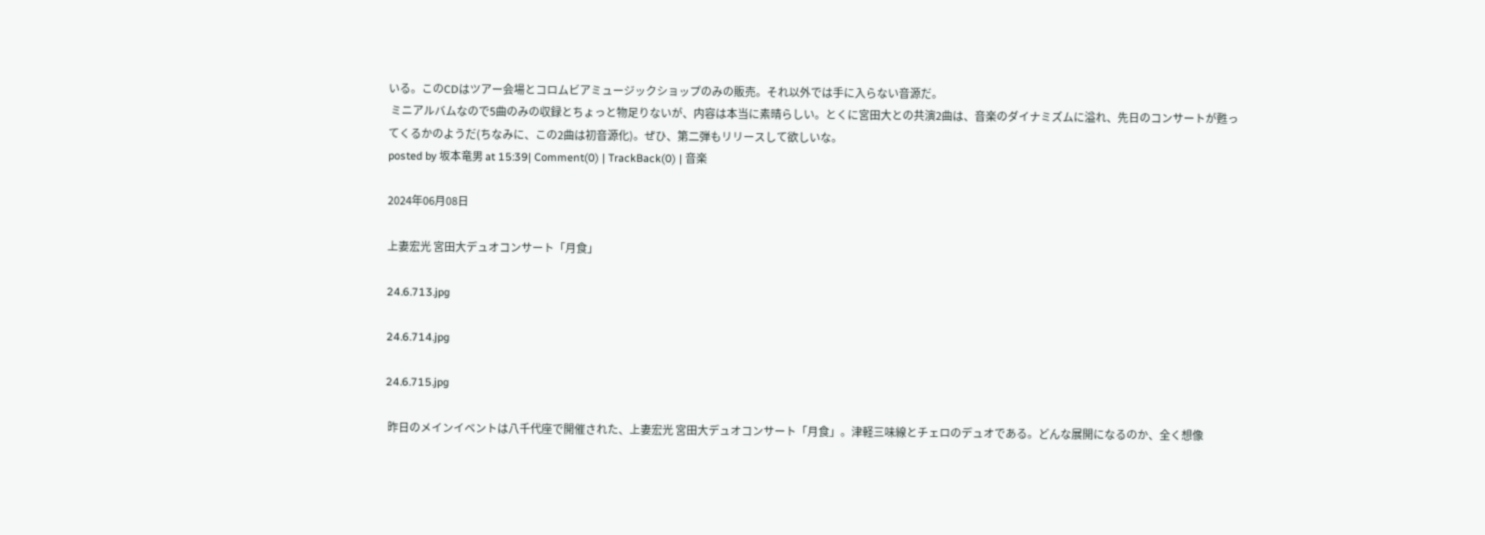いる。このCDはツアー会場とコロムビアミュージックショップのみの販売。それ以外では手に入らない音源だ。
 ミニアルバムなので5曲のみの収録とちょっと物足りないが、内容は本当に素晴らしい。とくに宮田大との共演2曲は、音楽のダイナミズムに溢れ、先日のコンサートが甦ってくるかのようだ(ちなみに、この2曲は初音源化)。ぜひ、第二弾もリリースして欲しいな。
posted by 坂本竜男 at 15:39| Comment(0) | TrackBack(0) | 音楽

2024年06月08日

上妻宏光 宮田大デュオコンサート「月食」

24.6.713.jpg

24.6.714.jpg

24.6.715.jpg

 昨日のメインイベントは八千代座で開催された、上妻宏光 宮田大デュオコンサート「月食」。津軽三味線とチェロのデュオである。どんな展開になるのか、全く想像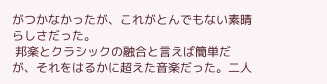がつかなかったが、これがとんでもない素晴らしさだった。
 邦楽とクラシックの融合と言えば簡単だが、それをはるかに超えた音楽だった。二人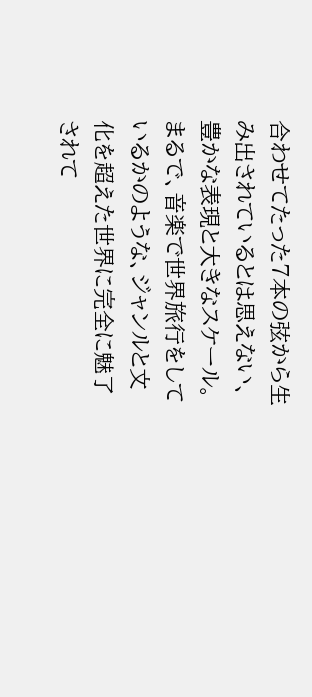合わせてたった7本の弦から生み出されているとは思えない、豊かな表現と大きなスケール。まるで、音楽で世界旅行をしているかのような、ジャンルと文化を超えた世界に完全に魅了されて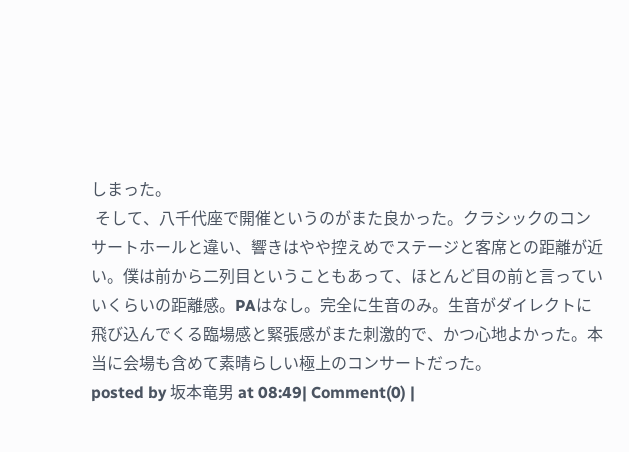しまった。
 そして、八千代座で開催というのがまた良かった。クラシックのコンサートホールと違い、響きはやや控えめでステージと客席との距離が近い。僕は前から二列目ということもあって、ほとんど目の前と言っていいくらいの距離感。PAはなし。完全に生音のみ。生音がダイレクトに飛び込んでくる臨場感と緊張感がまた刺激的で、かつ心地よかった。本当に会場も含めて素晴らしい極上のコンサートだった。
posted by 坂本竜男 at 08:49| Comment(0) |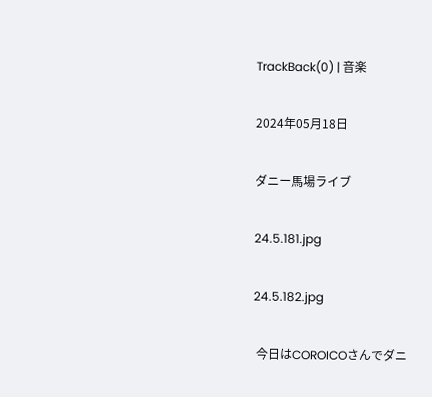TrackBack(0) | 音楽

2024年05月18日

ダニー馬場ライブ

24.5.181.jpg

24.5.182.jpg

 今日はCOROICOさんでダニ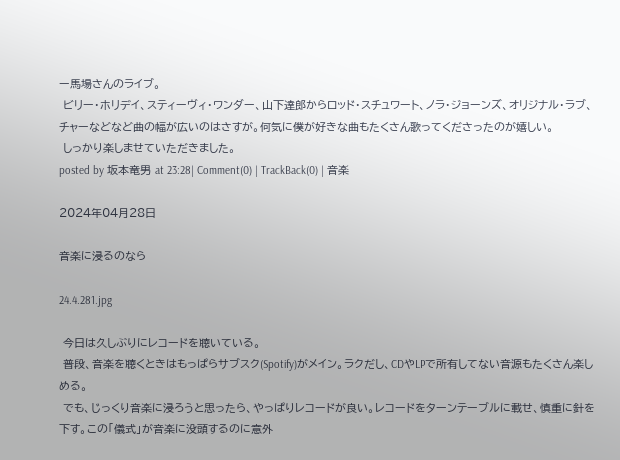ー馬場さんのライブ。
 ビリー・ホリデイ、スティーヴィ・ワンダー、山下達郎からロッド・スチュワート、ノラ・ジョーンズ、オリジナル・ラブ、チャーなどなど曲の幅が広いのはさすが。何気に僕が好きな曲もたくさん歌ってくださったのが嬉しい。
 しっかり楽しませていただきました。
posted by 坂本竜男 at 23:28| Comment(0) | TrackBack(0) | 音楽

2024年04月28日

音楽に浸るのなら

24.4.281.jpg

 今日は久しぶりにレコードを聴いている。
 普段、音楽を聴くときはもっぱらサブスク(Spotify)がメイン。ラクだし、CDやLPで所有してない音源もたくさん楽しめる。
 でも、じっくり音楽に浸ろうと思ったら、やっぱりレコードが良い。レコードをターンテーブルに載せ、慎重に針を下す。この「儀式」が音楽に没頭するのに意外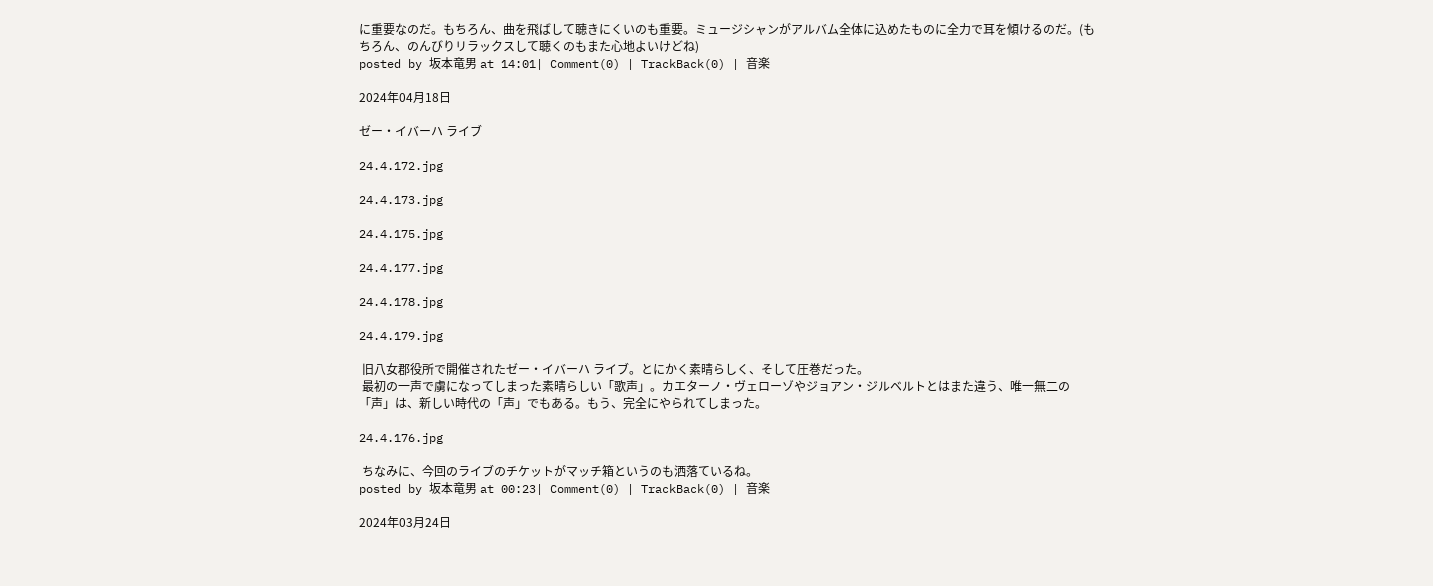に重要なのだ。もちろん、曲を飛ばして聴きにくいのも重要。ミュージシャンがアルバム全体に込めたものに全力で耳を傾けるのだ。(もちろん、のんびりリラックスして聴くのもまた心地よいけどね)
posted by 坂本竜男 at 14:01| Comment(0) | TrackBack(0) | 音楽

2024年04月18日

ゼー・イバーハ ライブ

24.4.172.jpg

24.4.173.jpg

24.4.175.jpg

24.4.177.jpg

24.4.178.jpg

24.4.179.jpg

 旧八女郡役所で開催されたゼー・イバーハ ライブ。とにかく素晴らしく、そして圧巻だった。
 最初の一声で虜になってしまった素晴らしい「歌声」。カエターノ・ヴェローゾやジョアン・ジルベルトとはまた違う、唯一無二の「声」は、新しい時代の「声」でもある。もう、完全にやられてしまった。

24.4.176.jpg

 ちなみに、今回のライブのチケットがマッチ箱というのも洒落ているね。
posted by 坂本竜男 at 00:23| Comment(0) | TrackBack(0) | 音楽

2024年03月24日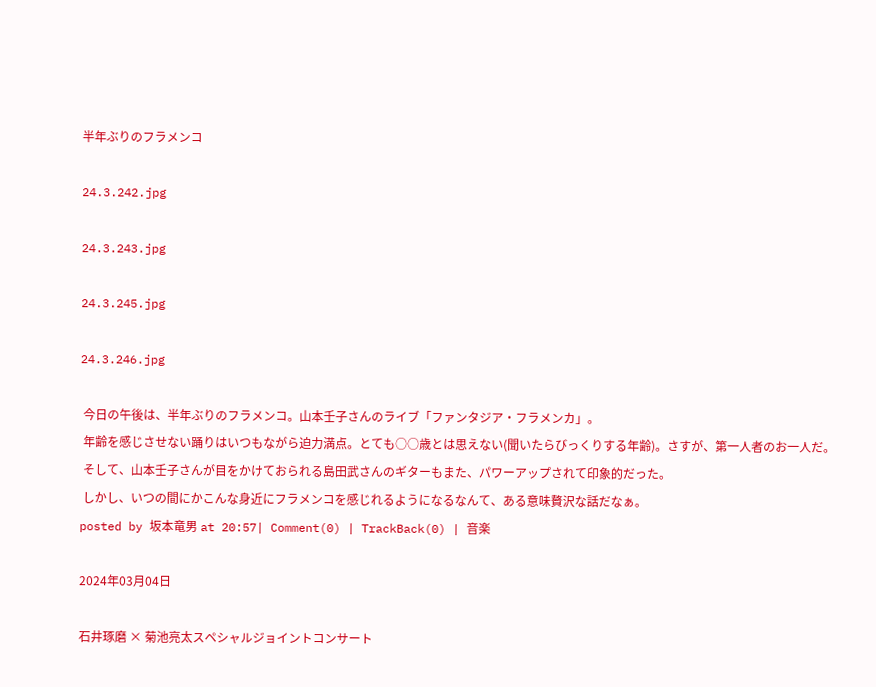半年ぶりのフラメンコ

24.3.242.jpg

24.3.243.jpg

24.3.245.jpg

24.3.246.jpg

 今日の午後は、半年ぶりのフラメンコ。山本壬子さんのライブ「ファンタジア・フラメンカ」。
 年齢を感じさせない踊りはいつもながら迫力満点。とても○○歳とは思えない(聞いたらびっくりする年齢)。さすが、第一人者のお一人だ。
 そして、山本壬子さんが目をかけておられる島田武さんのギターもまた、パワーアップされて印象的だった。
 しかし、いつの間にかこんな身近にフラメンコを感じれるようになるなんて、ある意味贅沢な話だなぁ。
posted by 坂本竜男 at 20:57| Comment(0) | TrackBack(0) | 音楽

2024年03月04日

石井琢磨 × 菊池亮太スペシャルジョイントコンサート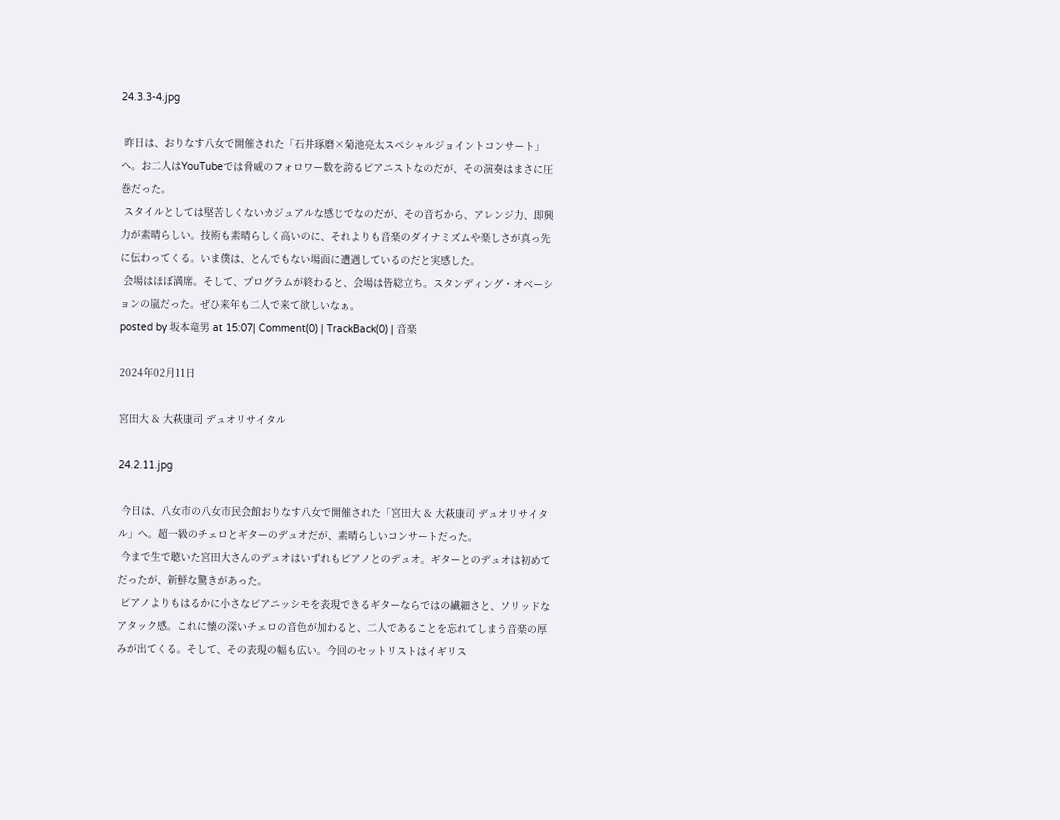24.3.3-4.jpg

 昨日は、おりなす八女で開催された「石井琢磨×菊池亮太スペシャルジョイントコンサート」へ。お二人はYouTubeでは脅威のフォロワー数を誇るピアニストなのだが、その演奏はまさに圧巻だった。
 スタイルとしては堅苦しくないカジュアルな感じでなのだが、その音ぢから、アレンジ力、即興力が素晴らしい。技術も素晴らしく高いのに、それよりも音楽のダイナミズムや楽しさが真っ先に伝わってくる。いま僕は、とんでもない場面に遭遇しているのだと実感した。
 会場はほぼ満席。そして、プログラムが終わると、会場は皆総立ち。スタンディング・オベーションの嵐だった。ぜひ来年も二人で来て欲しいなぁ。
posted by 坂本竜男 at 15:07| Comment(0) | TrackBack(0) | 音楽

2024年02月11日

宮田大 & 大萩康司 デュオリサイタル

24.2.11.jpg

 今日は、八女市の八女市民会館おりなす八女で開催された「宮田大 & 大萩康司 デュオリサイタル」へ。超一級のチェロとギターのデュオだが、素晴らしいコンサートだった。
 今まで生で聴いた宮田大さんのデュオはいずれもピアノとのデュオ。ギターとのデュオは初めてだったが、新鮮な驚きがあった。
 ピアノよりもはるかに小さなピアニッシモを表現できるギターならではの繊細さと、ソリッドなアタック感。これに懐の深いチェロの音色が加わると、二人であることを忘れてしまう音楽の厚みが出てくる。そして、その表現の幅も広い。今回のセットリストはイギリス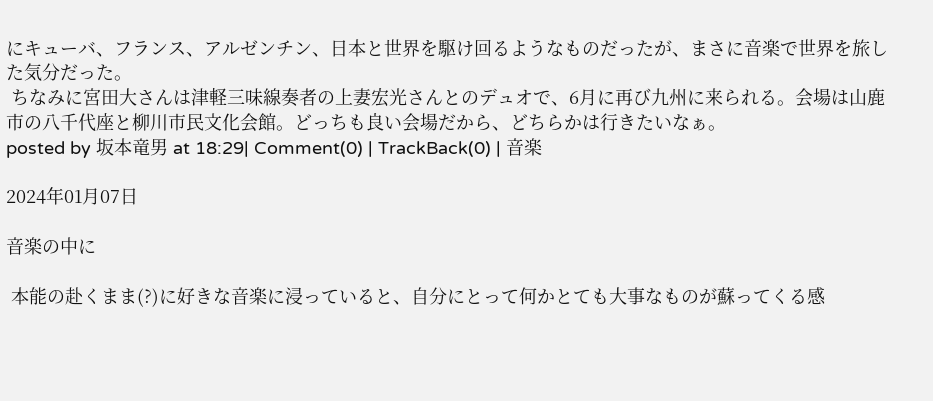にキューバ、フランス、アルゼンチン、日本と世界を駆け回るようなものだったが、まさに音楽で世界を旅した気分だった。
 ちなみに宮田大さんは津軽三味線奏者の上妻宏光さんとのデュオで、6月に再び九州に来られる。会場は山鹿市の八千代座と柳川市民文化会館。どっちも良い会場だから、どちらかは行きたいなぁ。
posted by 坂本竜男 at 18:29| Comment(0) | TrackBack(0) | 音楽

2024年01月07日

音楽の中に

 本能の赴くまま(?)に好きな音楽に浸っていると、自分にとって何かとても大事なものが蘇ってくる感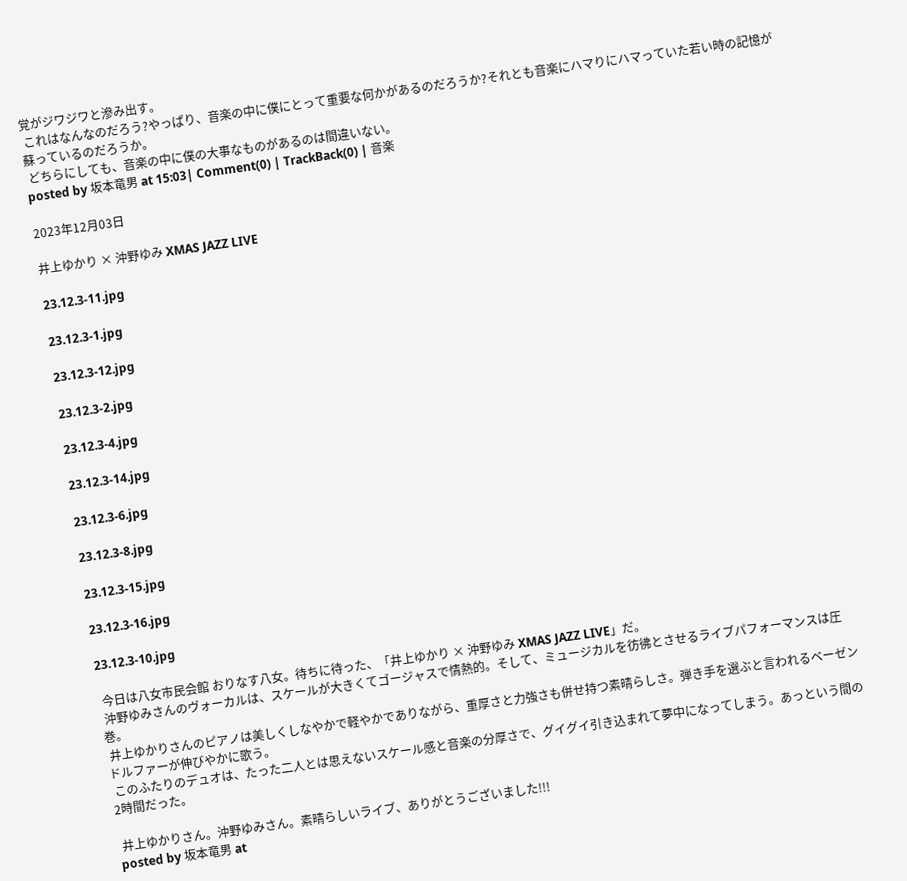覚がジワジワと滲み出す。
 これはなんなのだろう?やっぱり、音楽の中に僕にとって重要な何かがあるのだろうか?それとも音楽にハマりにハマっていた若い時の記憶が蘇っているのだろうか。
 どちらにしても、音楽の中に僕の大事なものがあるのは間違いない。
posted by 坂本竜男 at 15:03| Comment(0) | TrackBack(0) | 音楽

2023年12月03日

井上ゆかり × 沖野ゆみ XMAS JAZZ LIVE

23.12.3-11.jpg

23.12.3-1.jpg

23.12.3-12.jpg

23.12.3-2.jpg

23.12.3-4.jpg

23.12.3-14.jpg

23.12.3-6.jpg

23.12.3-8.jpg

23.12.3-15.jpg

23.12.3-16.jpg

23.12.3-10.jpg

 今日は八女市民会館 おりなす八女。待ちに待った、「井上ゆかり × 沖野ゆみ XMAS JAZZ LIVE」だ。
 沖野ゆみさんのヴォーカルは、スケールが大きくてゴージャスで情熱的。そして、ミュージカルを彷彿とさせるライブパフォーマンスは圧巻。
 井上ゆかりさんのピアノは美しくしなやかで軽やかでありながら、重厚さと力強さも併せ持つ素晴らしさ。弾き手を選ぶと言われるベーゼンドルファーが伸びやかに歌う。
 このふたりのデュオは、たった二人とは思えないスケール感と音楽の分厚さで、グイグイ引き込まれて夢中になってしまう。あっという間の2時間だった。

 井上ゆかりさん。沖野ゆみさん。素晴らしいライブ、ありがとうございました!!!
posted by 坂本竜男 at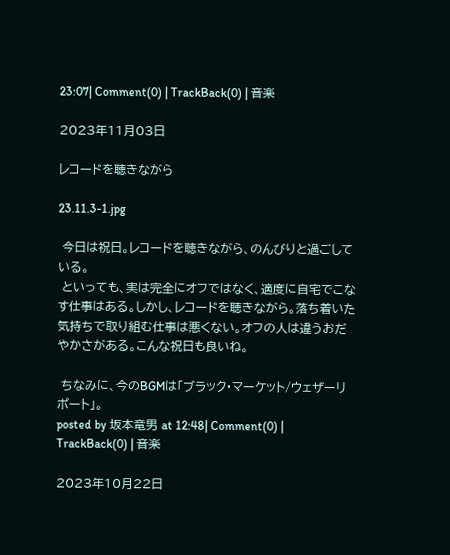23:07| Comment(0) | TrackBack(0) | 音楽

2023年11月03日

レコードを聴きながら

23.11.3-1.jpg

 今日は祝日。レコードを聴きながら、のんびりと過ごしている。
 といっても、実は完全にオフではなく、適度に自宅でこなす仕事はある。しかし、レコードを聴きながら。落ち着いた気持ちで取り組む仕事は悪くない。オフの人は違うおだやかさがある。こんな祝日も良いね。

 ちなみに、今のBGMは「ブラック・マーケット/ウェザーリポート」。
posted by 坂本竜男 at 12:48| Comment(0) | TrackBack(0) | 音楽

2023年10月22日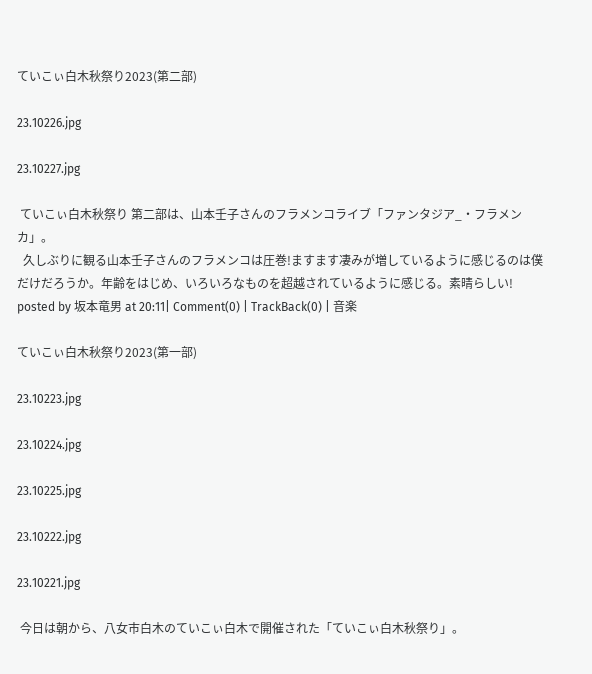ていこぃ白木秋祭り2023(第二部)

23.10226.jpg

23.10227.jpg

 ていこぃ白木秋祭り 第二部は、山本壬子さんのフラメンコライブ「ファンタジア_・フラメンカ」。
  久しぶりに観る山本壬子さんのフラメンコは圧巻!ますます凄みが増しているように感じるのは僕だけだろうか。年齢をはじめ、いろいろなものを超越されているように感じる。素晴らしい!
posted by 坂本竜男 at 20:11| Comment(0) | TrackBack(0) | 音楽

ていこぃ白木秋祭り2023(第一部)

23.10223.jpg

23.10224.jpg

23.10225.jpg

23.10222.jpg

23.10221.jpg

 今日は朝から、八女市白木のていこぃ白木で開催された「ていこぃ白木秋祭り」。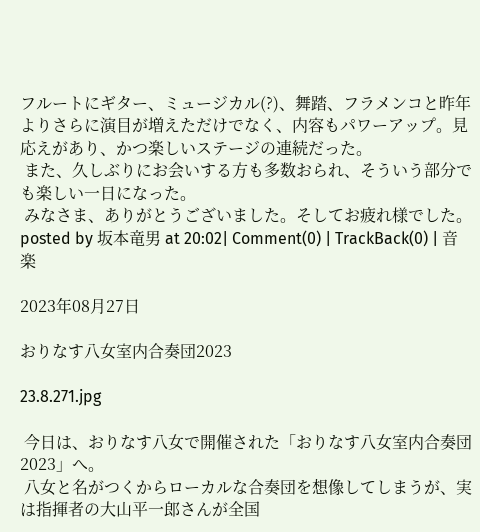フルートにギター、ミュージカル(?)、舞踏、フラメンコと昨年よりさらに演目が増えただけでなく、内容もパワーアップ。見応えがあり、かつ楽しいステージの連続だった。
 また、久しぶりにお会いする方も多数おられ、そういう部分でも楽しい一日になった。
 みなさま、ありがとうございました。そしてお疲れ様でした。
posted by 坂本竜男 at 20:02| Comment(0) | TrackBack(0) | 音楽

2023年08月27日

おりなす八女室内合奏団2023

23.8.271.jpg

 今日は、おりなす八女で開催された「おりなす八女室内合奏団2023」へ。
 八女と名がつくからローカルな合奏団を想像してしまうが、実は指揮者の大山平一郎さんが全国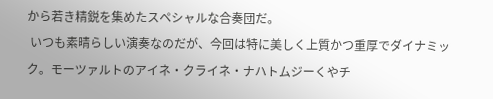から若き精鋭を集めたスペシャルな合奏団だ。
 いつも素晴らしい演奏なのだが、今回は特に美しく上質かつ重厚でダイナミック。モーツァルトのアイネ・クライネ・ナハトムジーくやチ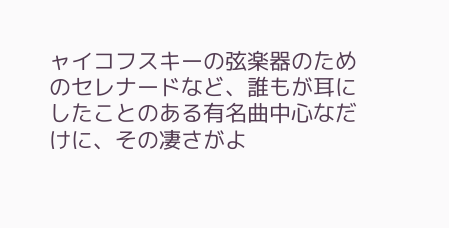ャイコフスキーの弦楽器のためのセレナードなど、誰もが耳にしたことのある有名曲中心なだけに、その凄さがよ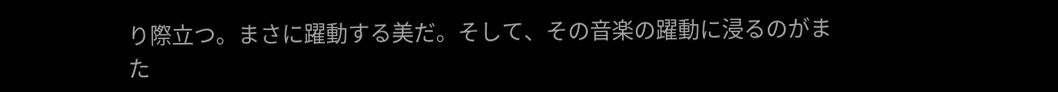り際立つ。まさに躍動する美だ。そして、その音楽の躍動に浸るのがまた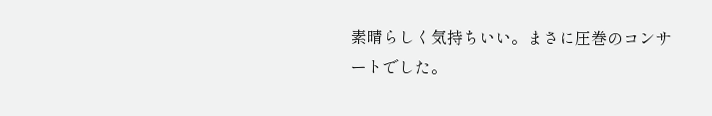素晴らしく気持ちいい。まさに圧巻のコンサートでした。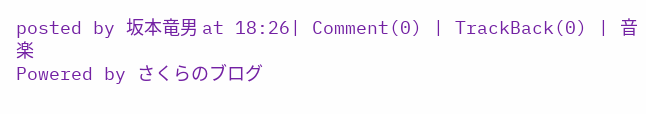posted by 坂本竜男 at 18:26| Comment(0) | TrackBack(0) | 音楽
Powered by さくらのブログ